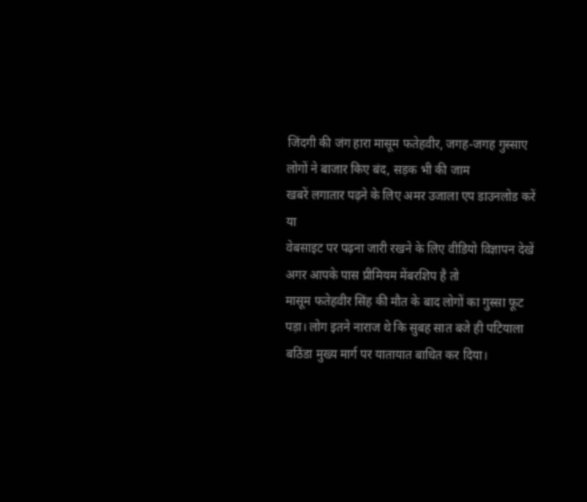जिंदगी की जंग हारा मासूम फतेहवीर, जगह-जगह गुस्साए लोगों ने बाजार किए बंद, सड़क भी की जाम
खबरें लगातार पढ़ने के लिए अमर उजाला एप डाउनलोड करें
या
वेबसाइट पर पढ़ना जारी रखने के लिए वीडियो विज्ञापन देखें
अगर आपके पास प्रीमियम मेंबरशिप है तो
मासूम फतेहवीर सिंह की मौत के बाद लोगों का गुस्सा फूट पड़ा। लोग इतने नाराज थे कि सुबह सात बजे ही पटियाला बठिंडा मुख्य मार्ग पर यातायात बाधित कर दिया।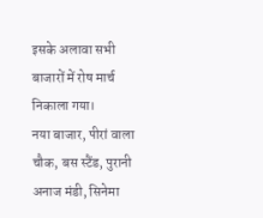इसके अलावा सभी बाजारों में रोष मार्च निकाला गया।
नया बाजार, पीरां वाला चौक, बस स्टैंड, पुरानी अनाज मंडी, सिनेमा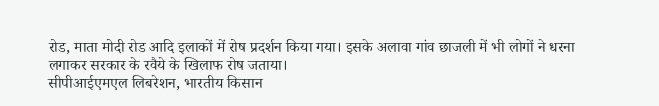रोड, माता मोदी रोड आदि इलाकों में रोष प्रदर्शन किया गया। इसके अलावा गांव छाजली में भी लोगों ने धरना लगाकर सरकार के रवैये के खिलाफ रोष जताया।
सीपीआईएमएल लिबरेशन, भारतीय किसान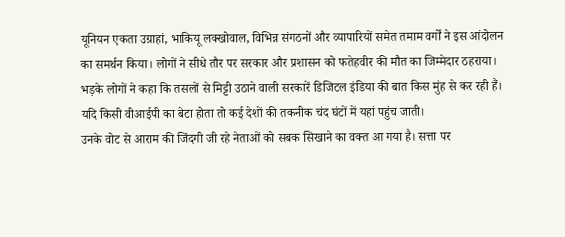यूनियन एकता उग्राहां, भाकियू लक्खोवाल, विभिन्न संगठनों और व्यापारियों समेत तमाम वर्गों ने इस आंदोलन का समर्थन किया। लोगों ने सीधे तौर पर सरकार और प्रशासन को फतेहवीर की मौत का जिम्मेदार ठहराया।
भड़के लोगों ने कहा कि तसलों से मिट्टी उठाने वाली सरकारें डिजिटल इंडिया की बात किस मुंह से कर रही हैं। यदि किसी वीआईपी का बेटा होता तो कई देशों की तकनीक चंद घंटों में यहां पहुंच जाती।
उनके वोट से आराम की जिंदगी जी रहे नेताओं को सबक सिखाने का वक्त आ गया है। सत्ता पर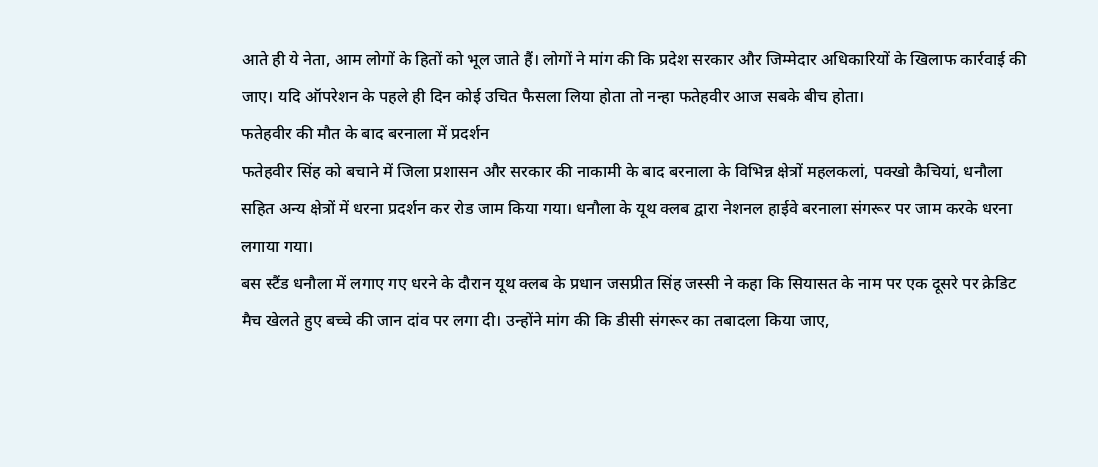आते ही ये नेता, आम लोगों के हितों को भूल जाते हैं। लोगों ने मांग की कि प्रदेश सरकार और जिम्मेदार अधिकारियों के खिलाफ कार्रवाई की जाए। यदि ऑपरेशन के पहले ही दिन कोई उचित फैसला लिया होता तो नन्हा फतेहवीर आज सबके बीच होता।
फतेहवीर की मौत के बाद बरनाला में प्रदर्शन
फतेहवीर सिंह को बचाने में जिला प्रशासन और सरकार की नाकामी के बाद बरनाला के विभिन्न क्षेत्रों महलकलां, पक्खो कैचियां, धनौला सहित अन्य क्षेत्रों में धरना प्रदर्शन कर रोड जाम किया गया। धनौला के यूथ क्लब द्वारा नेशनल हाईवे बरनाला संगरूर पर जाम करके धरना लगाया गया।
बस स्टैंड धनौला में लगाए गए धरने के दौरान यूथ क्लब के प्रधान जसप्रीत सिंह जस्सी ने कहा कि सियासत के नाम पर एक दूसरे पर क्रेडिट मैच खेलते हुए बच्चे की जान दांव पर लगा दी। उन्होंने मांग की कि डीसी संगरूर का तबादला किया जाए,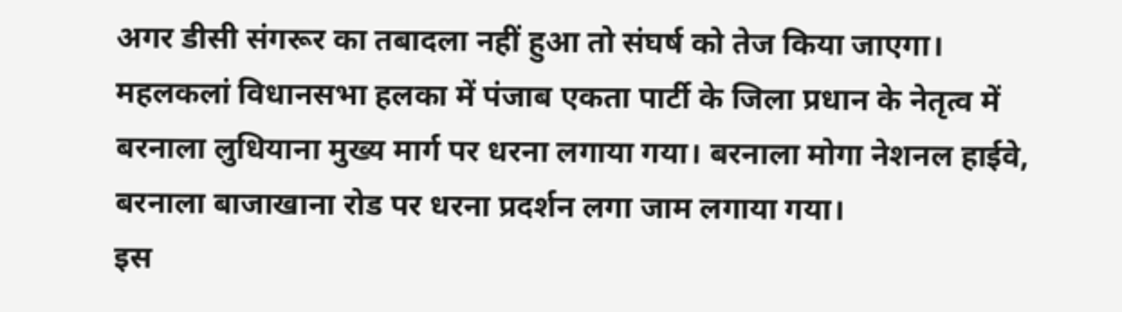अगर डीसी संगरूर का तबादला नहीं हुआ तो संघर्ष को तेज किया जाएगा।
महलकलां विधानसभा हलका में पंजाब एकता पार्टी के जिला प्रधान के नेतृत्व में बरनाला लुधियाना मुख्य मार्ग पर धरना लगाया गया। बरनाला मोगा नेशनल हाईवे, बरनाला बाजाखाना रोड पर धरना प्रदर्शन लगा जाम लगाया गया।
इस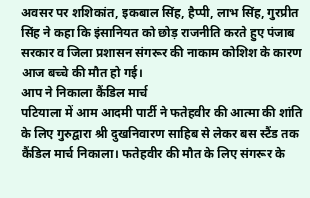अवसर पर शशिकांत, इकबाल सिंह, हैप्पी, लाभ सिंह, गुरप्रीत सिंह ने कहा कि इंसानियत को छोड़ राजनीति करते हुए पंजाब सरकार व जिला प्रशासन संगरूर की नाकाम कोशिश के कारण आज बच्चे की मौत हो गई।
आप ने निकाला कैंडिल मार्च
पटियाला में आम आदमी पार्टी ने फतेहवीर की आत्मा की शांति के लिए गुरुद्वारा श्री दुखनिवारण साहिब से लेकर बस स्टैंड तक कैंडिल मार्च निकाला। फतेहवीर की मौत के लिए संगरूर के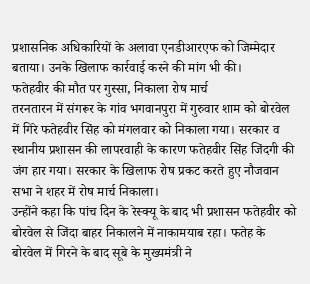प्रशासनिक अधिकारियों के अलावा एनडीआरएफ को जिम्मेदार बताया। उनके खिलाफ कार्रवाई करने की मांग भी की।
फतेहवीर की मौत पर गुस्सा, निकाला रोष मार्च
तरनतारन में संगरूर के गांव भगवानपुरा में गुरुवार शाम को बोरवेल में गिरे फतेहवीर सिंह को मंगलवार को निकाला गया। सरकार व स्थानीय प्रशासन की लापरवाही के कारण फतेहवीर सिंह जिंदगी की जंग हार गया। सरकार के खिलाफ रोष प्रकट करते हुए नौजवान सभा ने शहर में रोष मार्च निकाला।
उन्होंने कहा कि पांच दिन के रेस्क्यू के बाद भी प्रशासन फतेहवीर को बोरवेल से जिंदा बाहर निकालने में नाकामयाब रहा। फतेह के बोरवेल में गिरने के बाद सूबे के मुख्यमंत्री ने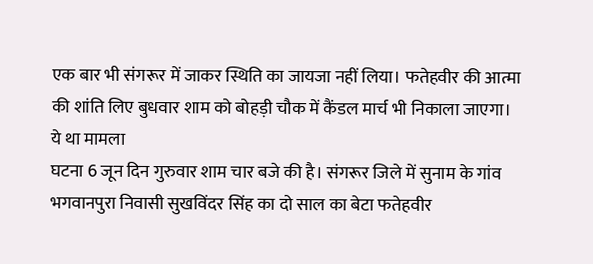एक बार भी संगरूर में जाकर स्थिति का जायजा नहीं लिया। फतेहवीर की आत्मा की शांति लिए बुधवार शाम को बोहड़ी चौक में कैंडल मार्च भी निकाला जाएगा।
ये था मामला
घटना 6 जून दिन गुरुवार शाम चार बजे की है। संगरूर जिले में सुनाम के गांव भगवानपुरा निवासी सुखविंदर सिंह का दो साल का बेटा फतेहवीर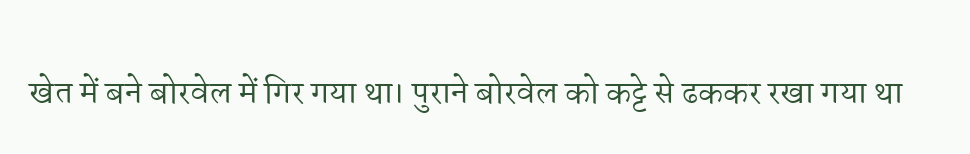खेत में बने बोरवेल में गिर गया था। पुराने बोरवेल को कट्टे से ढककर रखा गया था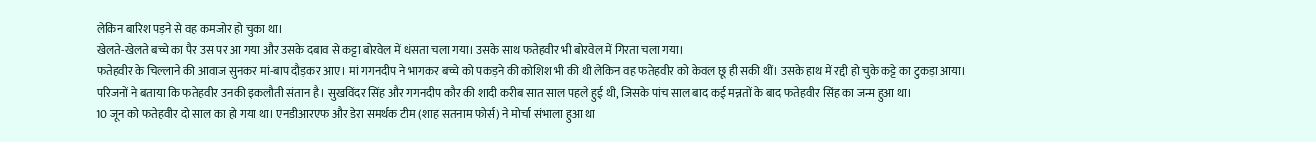लेकिन बारिश पड़ने से वह कमजोर हो चुका था।
खेलते-खेलते बच्चे का पैर उस पर आ गया और उसके दबाव से कट्टा बोरवेल में धंसता चला गया। उसके साथ फतेहवीर भी बोरवेल में गिरता चला गया।
फतेहवीर के चिल्लाने की आवाज सुनकर मां-बाप दौड़कर आए। मां गगनदीप ने भागकर बच्चे को पकड़ने की कोशिश भी की थी लेकिन वह फतेहवीर को केवल छू ही सकी थीं। उसके हाथ में रद्दी हो चुके कट्टे का टुकड़ा आया।
परिजनों ने बताया कि फतेहवीर उनकी इकलौती संतान है। सुखविंदर सिंह और गगनदीप कौर की शादी करीब सात साल पहले हुई थी, जिसके पांच साल बाद कई मन्नतों के बाद फतेहवीर सिंह का जन्म हुआ था।
10 जून को फतेहवीर दो साल का हो गया था। एनडीआरएफ और डेरा समर्थक टीम (शाह सतनाम फोर्स) ने मोर्चा संभाला हुआ था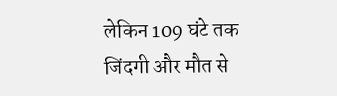लेकिन 109 घंटे तक जिंदगी और मौत से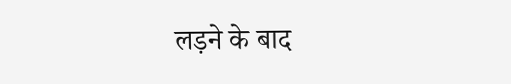लड़ने के बाद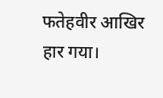फतेहवीर आखिर हार गया।